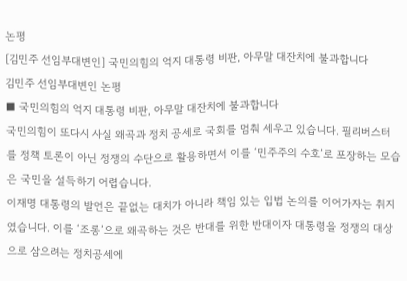논평
[김민주 선임부대변인] 국민의힘의 억지 대통령 비판, 아무말 대잔치에 불과합니다
김민주 선임부대변인 논평
■ 국민의힘의 억지 대통령 비판, 아무말 대잔치에 불과합니다
국민의힘이 또다시 사실 왜곡과 정치 공세로 국회를 멈춰 세우고 있습니다. 필리버스터를 정책 토론이 아닌 정쟁의 수단으로 활용하면서 이를 ‘민주주의 수호’로 포장하는 모습은 국민을 설득하기 어렵습니다.
이재명 대통령의 발언은 끝없는 대치가 아니라 책임 있는 입법 논의를 이어가자는 취지였습니다. 이를 ‘조롱’으로 왜곡하는 것은 반대를 위한 반대이자 대통령을 정쟁의 대상으로 삼으려는 정치공세에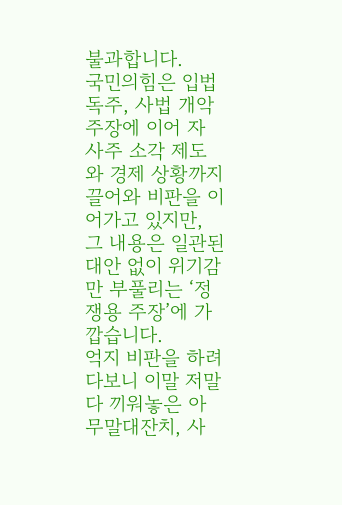불과합니다.
국민의힘은 입법 독주, 사법 개악 주장에 이어 자사주 소각 제도와 경제 상황까지 끌어와 비판을 이어가고 있지만, 그 내용은 일관된 대안 없이 위기감만 부풀리는 ‘정쟁용 주장’에 가깝습니다.
억지 비판을 하려다보니 이말 저말 다 끼워놓은 아무말대잔치, 사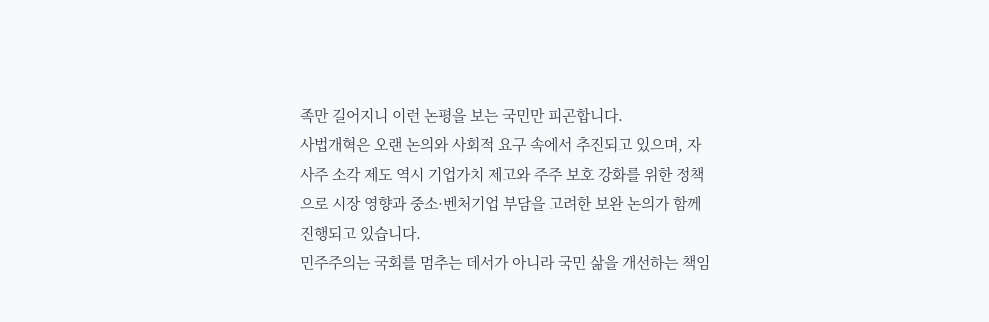족만 길어지니 이런 논평을 보는 국민만 피곤합니다.
사법개혁은 오랜 논의와 사회적 요구 속에서 추진되고 있으며, 자사주 소각 제도 역시 기업가치 제고와 주주 보호 강화를 위한 정책으로 시장 영향과 중소·벤처기업 부담을 고려한 보완 논의가 함께 진행되고 있습니다.
민주주의는 국회를 멈추는 데서가 아니라 국민 삶을 개선하는 책임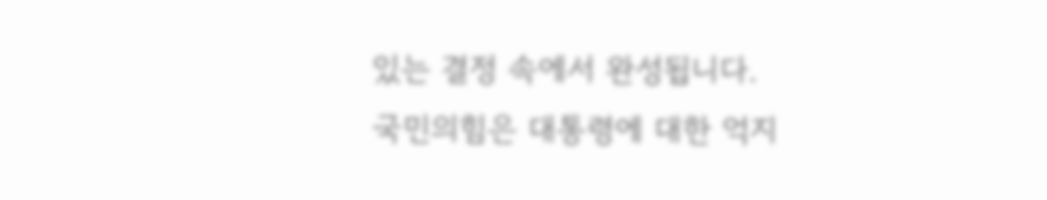있는 결정 속에서 완성됩니다.
국민의힘은 대통령에 대한 억지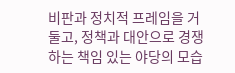비판과 정치적 프레임을 거둘고, 정책과 대안으로 경쟁하는 책임 있는 야당의 모습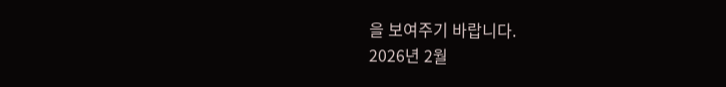을 보여주기 바랍니다.
2026년 2월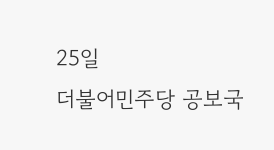25일
더불어민주당 공보국